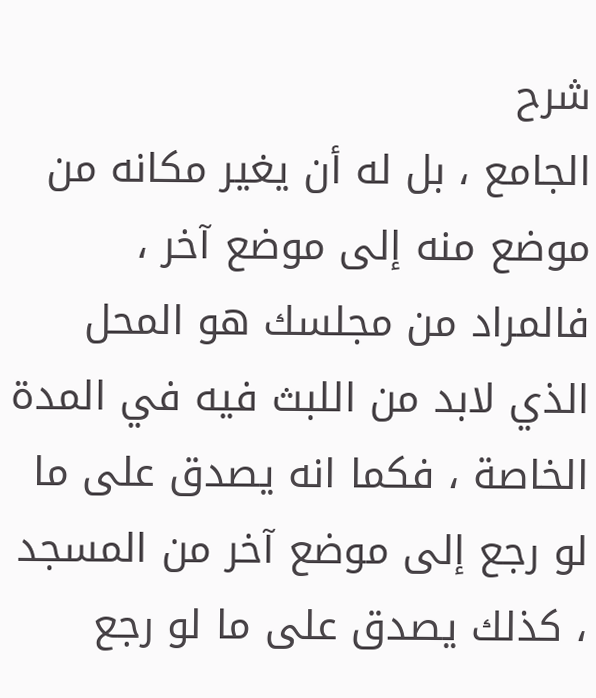شرح
الجامع ، بل له أن يغير مكانه من موضع منه إلى موضع آخر ، فالمراد من مجلسك هو المحل الذي لابد من اللبث فيه في المدة الخاصة ، فكما انه يصدق على ما لو رجع إلى موضع آخر من المسجد ، كذلك يصدق على ما لو رجع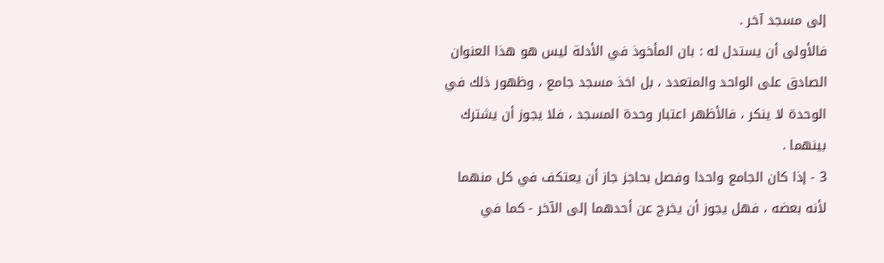إلى مسجد آخر .
فالأولى أن يستدل له : بان المأخوذ في الأدلة ليس هو هذا العنوان الصادق على الواحد والمتعدد ، بل اخذ مسجد جامع ، وظهور ذلك في الوحدة لا ينكر ، فالأظهر اعتبار وحدة المسجد ، فلا يجوز أن يشترك بينهما .
3 - إذا كان الجامع واحدا وفصل بحاجز جاز أن يعتكف في كل منهما لأنه بعضه ، فهل يجوز أن يخرج عن أحدهما إلى الآخر - كما في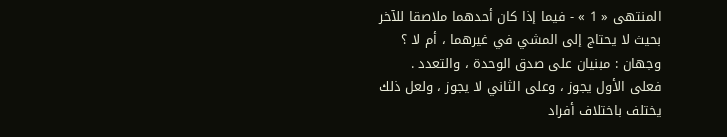المنتهى « 1 » - فيما إذا كان أحدهما ملاصقا للآخر بحيث لا يحتاج إلى المشي في غيرهما ، أم لا ؟
وجهان : مبنيان على صدق الوحدة ، والتعدد .
فعلى الأول يجوز ، وعلى الثاني لا يجوز ، ولعل ذلك يختلف باختلاف أفراد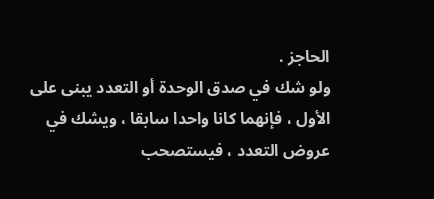الحاجز .
ولو شك في صدق الوحدة أو التعدد يبنى على الأول ، فإنهما كانا واحدا سابقا ، ويشك في عروض التعدد ، فيستصحب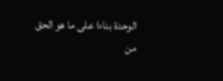الوحدة بناءا على ما هو الحق
من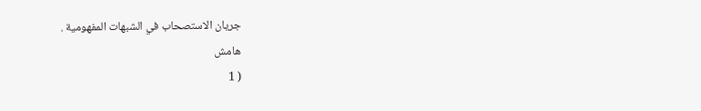جريان الاستصحاب في الشبهات المفهومية .
هامش
( 1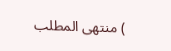) منتهى المطلب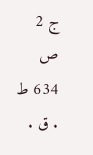ج 2 ص 634 ط . ق .